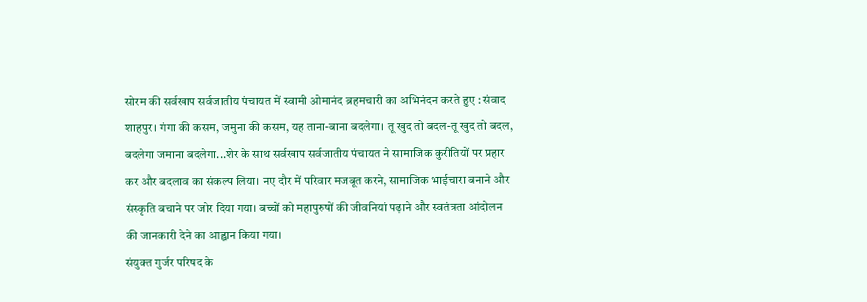सोरम की सर्वखाप सर्वजातीय पंचायत में स्वामी ओमानंद ब्रहमचारी का अभिनंदन करते हुए : संवाद
शाहपुर। गंगा की कसम, जमुना की कसम, यह ताना-बाना बदलेगा। तू खुद तो बदल-तू खुद तो बदल, बदलेगा जमाना बदलेगा...शेर के साथ सर्वखाप सर्वजातीय पंचायत ने सामाजिक कुरीतियों पर प्रहार कर और बदलाव का संकल्प लिया। नए दौर में परिवार मजबूत करने, सामाजिक भाईचारा बनाने और संस्कृति बचाने पर जोर दिया गया। बच्चों को महापुरुषों की जीवनियां पढ़ाने और स्वतंत्रता आंदोलन की जानकारी देने का आह्वान किया गया।
संयुक्त गुर्जर परिषद के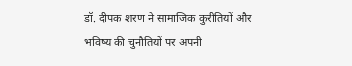डॉ. दीपक शरण ने सामाजिक कुरीतियों और भविष्य की चुनौतियों पर अपनी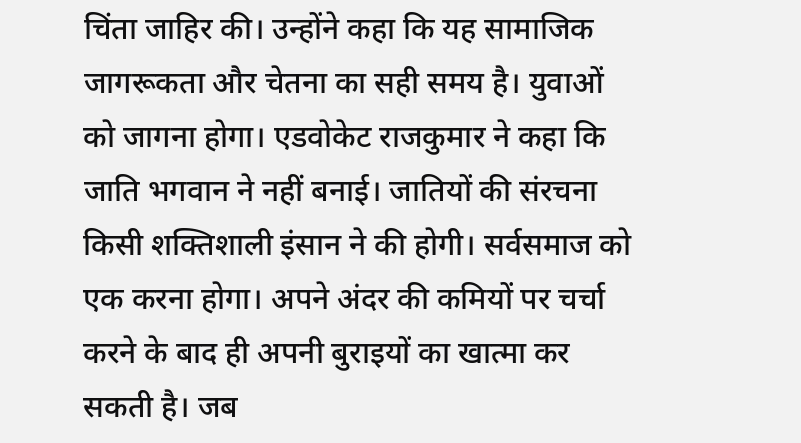चिंता जाहिर की। उन्होंने कहा कि यह सामाजिक जागरूकता और चेतना का सही समय है। युवाओं को जागना होगा। एडवोकेट राजकुमार ने कहा कि जाति भगवान ने नहीं बनाई। जातियों की संरचना किसी शक्तिशाली इंसान ने की होगी। सर्वसमाज को एक करना होगा। अपने अंदर की कमियों पर चर्चा करने के बाद ही अपनी बुराइयों का खात्मा कर सकती है। जब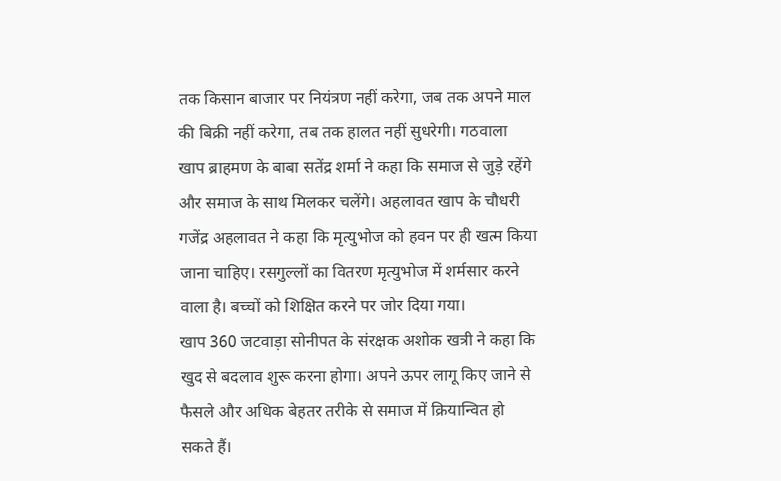तक किसान बाजार पर नियंत्रण नहीं करेगा, जब तक अपने माल की बिक्री नहीं करेगा, तब तक हालत नहीं सुधरेगी। गठवाला खाप ब्राहमण के बाबा सतेंद्र शर्मा ने कहा कि समाज से जुड़े रहेंगे और समाज के साथ मिलकर चलेंगे। अहलावत खाप के चौधरी गजेंद्र अहलावत ने कहा कि मृत्युभोज को हवन पर ही खत्म किया जाना चाहिए। रसगुल्लों का वितरण मृत्युभोज में शर्मसार करने वाला है। बच्चों को शिक्षित करने पर जोर दिया गया।
खाप 360 जटवाड़ा सोनीपत के संरक्षक अशोक खत्री ने कहा कि खुद से बदलाव शुरू करना होगा। अपने ऊपर लागू किए जाने से फैसले और अधिक बेहतर तरीके से समाज में क्रियान्वित हो सकते हैं।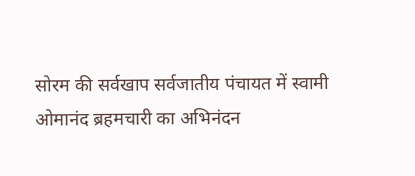सोरम की सर्वखाप सर्वजातीय पंचायत में स्वामी ओमानंद ब्रहमचारी का अभिनंदन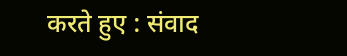करते हुए : संवाद